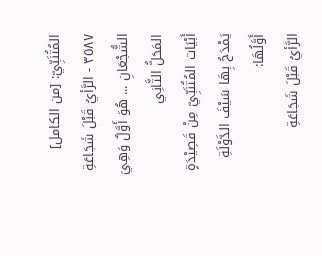المُتُنَبِّيّ: [من الكامل]
٣٥٨٧ - الرَّأيُ قَبْلَ شَجَاعَةِ الشُّجْعَانِ ... هُوَ أَوَّلٌ وَهِيَ المَحَلُّ الثَّانِي
أَبْيَات المُتُنَبِّيّ مِنْ قَصِيْدَةٍ يَمْدَحُ بِهَا سَيْفَ الدَّوْلَةِ أَوَّلُهَا:
الرَّأيُ قَبْلَ شَجَاعَةِ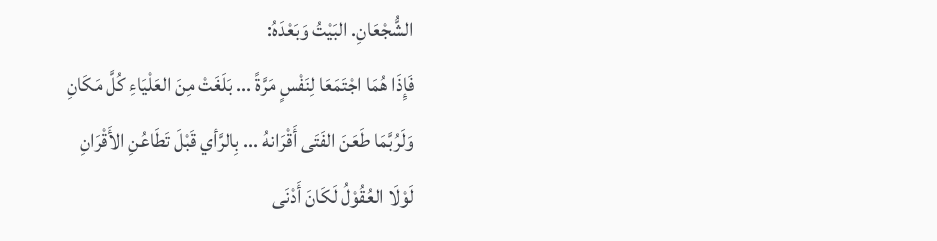الشُّجْعَانِ. البَيْتُ وَبَعْدَهُ:
فَإِذَا هُمَا اجْتَمَعَا لِنَفْسٍ مَرَّةً ... بَلَغَتْ مِنَ العَلْيَاءِ كُلَّ مَكَانِ
وَلَرُبَّمَا طَعَنَ الفَتَى أَقْرَانهُ ... بِالرَّأي قَبْلَ تَطَاعُنِ الأَقْرَانِ
لَوْلَا العُقُوْلُ لَكَانَ أَدْنَى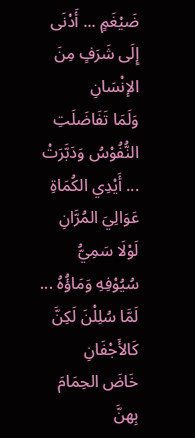ضَيْغَمٍ ... أَدْنَى إِلَى شَرَفٍ مِنَ الإنْسَانِ
وَلَمَا تَفَاضَلَتِ النُّفُوْسُ وَدَبَّرَتْ ... أَيْدِي الكُمَاةِ عَوَالِيَ المُرَّانِ
لَوْلَا سَمِيُّ سُيُوْفِهِ وَمَاؤُهُ ... لَمَّا سُلِلْنَ لَكِنَّ كَالأَجْفَانِ
خَاضَ الحِمَامَ بِهنَّ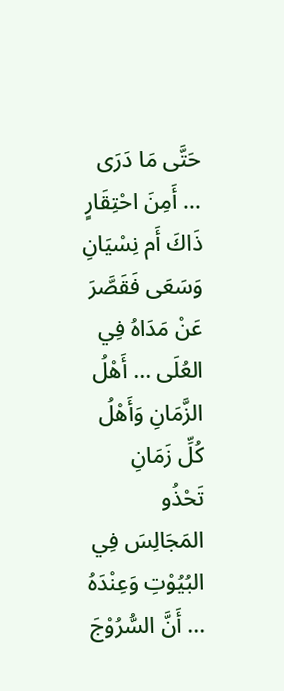حَتَّى مَا دَرَى ... أَمِنَ احْتِقَارٍ ذَاكَ أَم نِسْيَانِ
وَسَعَى فَقَصَّرَ عَنْ مَدَاهُ فِي العُلَى ... أَهْلُ الزَّمَانِ وَأَهْلُ كُلِّ زَمَانِ
تَحْذُو المَجَالِسَ فِي البُيُوْتِ وَعِنْدَهُ ... أَنَّ السُّرُوْجَ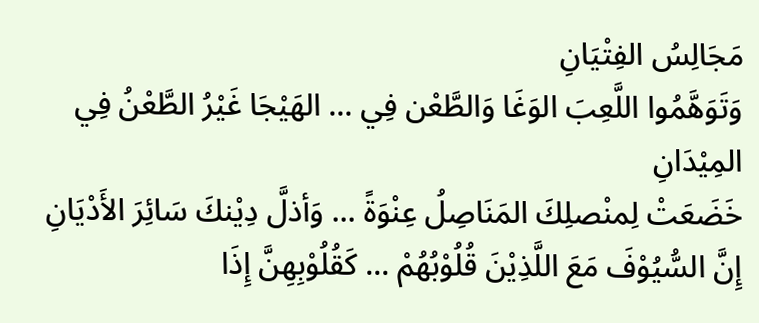مَجَالِسُ الفِتْيَانِ
وَتَوَهَّمُوا اللَّعِبَ الوَغَا وَالطَّعْن فِي ... الهَيْجَا غَيْرُ الطَّعْنُ فِي المِيْدَانِ
خَضَعَتْ لِمنْصلِكَ المَنَاصِلُ عِنْوَةً ... وَأذلَّ دِيْنكَ سَائِرَ الأَدْيَانِ
إِنَّ السُّيُوْفَ مَعَ اللَّذِيْنَ قُلُوْبُهُمْ ... كَقُلُوْبِهِنَّ إِذَا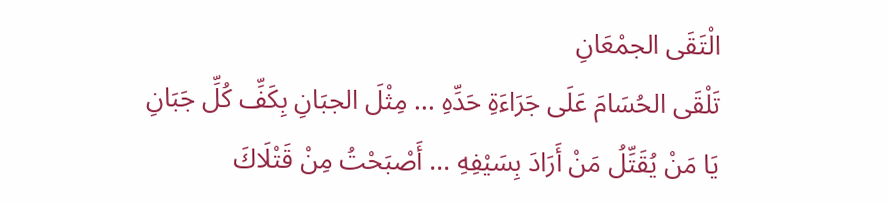الْتَقَى الجمْعَانِ
تَلْقَى الحُسَامَ عَلَى جَرَاءَةِ حَدِّهِ ... مِثْلَ الجبَانِ بِكَفِّ كُلِّ جَبَانِ
يَا مَنْ يُقَتِّلُ مَنْ أَرَادَ بِسَيْفِهِ ... أَصْبَحْتُ مِنْ قَتْلَاكَ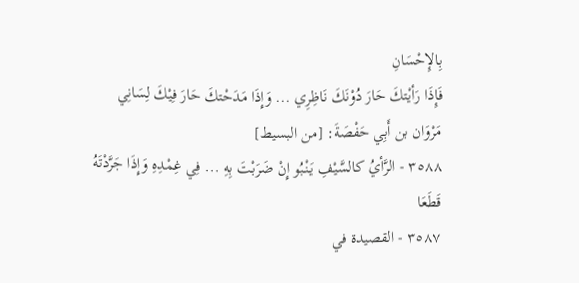بِالإِحْسَانِ
فَإِذَا رَأيْتكَ حَارَ دُوْنَكَ نَاظِرِي ... وَإِذَا مَدَحْتكَ حَارَ فِيْكَ لِسَانِي
مَرْوَان بن أَبِي حَفْصَةَ: [من البسيط]
٣٥٨٨ - الرَّأيُ كالسَّيْفِ يَنْبُو إِنْ ضَرَبْتَ بِهِ ... فِي غِمْدِهِ وَإِذَا جَرَّدْتَهُ قَطَعَا
٣٥٨٧ - القصيدة في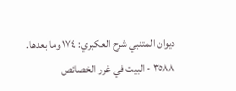ديوان المتنبي شرح العكبري: ١٧٤ وما بعدها.
٣٥٨٨ - البيت في غرر الخصائص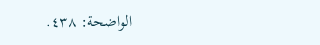الواضحة: ٤٣٨.